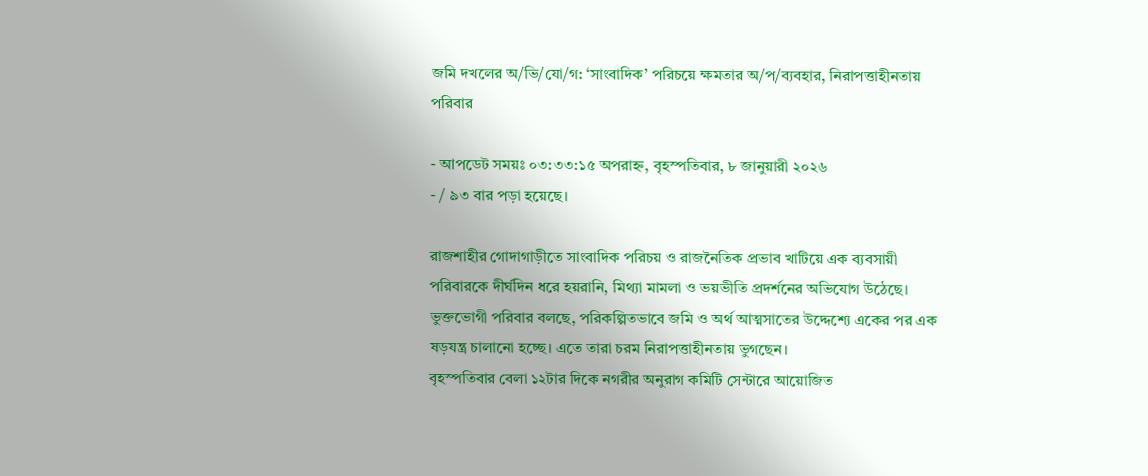জমি দখলের অ/ভি/যো/গ: ‘সাংবাদিক’ পরিচয়ে ক্ষমতার অ/প/ব্যবহার, নিরাপত্তাহীনতায় পরিবার

- আপডেট সময়ঃ ০৩:৩৩:১৫ অপরাহ্ন, বৃহস্পতিবার, ৮ জানুয়ারী ২০২৬
- / ৯৩ বার পড়া হয়েছে।

রাজশাহীর গোদাগাড়ীতে সাংবাদিক পরিচয় ও রাজনৈতিক প্রভাব খাটিয়ে এক ব্যবসায়ী পরিবারকে দীর্ঘদিন ধরে হয়রানি, মিথ্যা মামলা ও ভয়ভীতি প্রদর্শনের অভিযোগ উঠেছে। ভুক্তভোগী পরিবার বলছে, পরিকল্পিতভাবে জমি ও অর্থ আত্মসাতের উদ্দেশ্যে একের পর এক ষড়যন্ত্র চালানো হচ্ছে। এতে তারা চরম নিরাপত্তাহীনতায় ভুগছেন।
বৃহস্পতিবার বেলা ১২টার দিকে নগরীর অনুরাগ কমিটি সেন্টারে আয়োজিত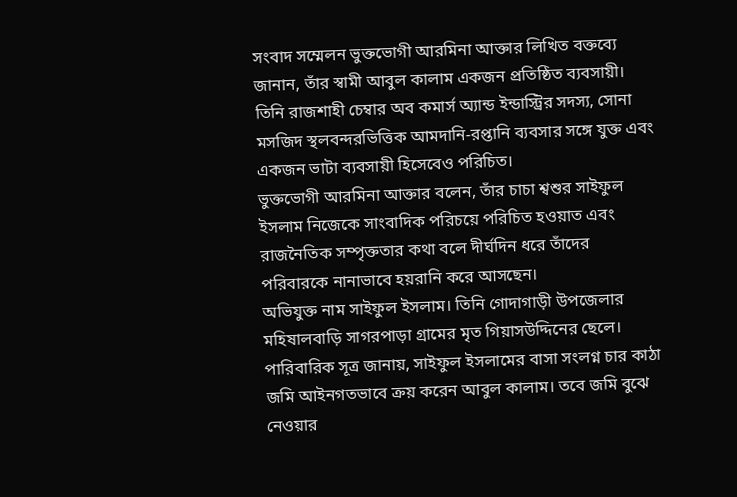সংবাদ সম্মেলন ভুক্তভোগী আরমিনা আক্তার লিখিত বক্তব্যে জানান, তাঁর স্বামী আবুল কালাম একজন প্রতিষ্ঠিত ব্যবসায়ী। তিনি রাজশাহী চেম্বার অব কমার্স অ্যান্ড ইন্ডাস্ট্রির সদস্য, সোনা মসজিদ স্থলবন্দরভিত্তিক আমদানি-রপ্তানি ব্যবসার সঙ্গে যুক্ত এবং একজন ভাটা ব্যবসায়ী হিসেবেও পরিচিত।
ভুক্তভোগী আরমিনা আক্তার বলেন, তাঁর চাচা শ্বশুর সাইফুল ইসলাম নিজেকে সাংবাদিক পরিচয়ে পরিচিত হওয়াত এবং রাজনৈতিক সম্পৃক্ততার কথা বলে দীর্ঘদিন ধরে তাঁদের পরিবারকে নানাভাবে হয়রানি করে আসছেন।
অভিযুক্ত নাম সাইফুল ইসলাম। তিনি গোদাগাড়ী উপজেলার মহিষালবাড়ি সাগরপাড়া গ্রামের মৃত গিয়াসউদ্দিনের ছেলে। পারিবারিক সূত্র জানায়, সাইফুল ইসলামের বাসা সংলগ্ন চার কাঠা জমি আইনগতভাবে ক্রয় করেন আবুল কালাম। তবে জমি বুঝে নেওয়ার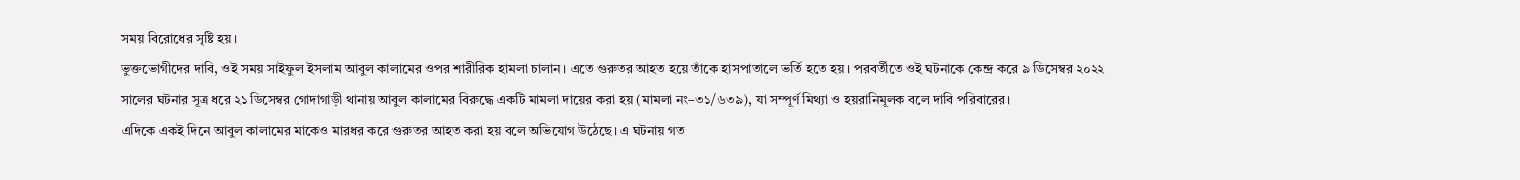সময় বিরোধের সৃষ্টি হয়।
ভুক্তভোগীদের দাবি, ওই সময় সাইফুল ইসলাম আবুল কালামের ওপর শারীরিক হামলা চালান। এতে গুরুতর আহত হয়ে তাঁকে হাসপাতালে ভর্তি হতে হয়। পরবর্তীতে ওই ঘটনাকে কেন্দ্র করে ৯ ডিসেম্বর ২০২২ সালের ঘটনার সূত্র ধরে ২১ ডিসেম্বর গোদাগাড়ী থানায় আবুল কালামের বিরুদ্ধে একটি মামলা দায়ের করা হয় (মামলা নং–৩১/৬৩৯), যা সম্পূর্ণ মিথ্যা ও হয়রানিমূলক বলে দাবি পরিবারের।
এদিকে একই দিনে আবুল কালামের মাকেও মারধর করে গুরুতর আহত করা হয় বলে অভিযোগ উঠেছে। এ ঘটনায় গত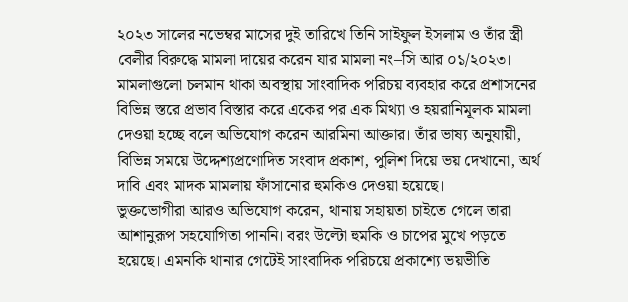২০২৩ সালের নভেম্বর মাসের দুই তারিখে তিনি সাইফুল ইসলাম ও তাঁর স্ত্রী বেলীর বিরুদ্ধে মামলা দায়ের করেন যার মামলা নং–সি আর ০১/২০২৩।
মামলাগুলো চলমান থাকা অবস্থায় সাংবাদিক পরিচয় ব্যবহার করে প্রশাসনের বিভিন্ন স্তরে প্রভাব বিস্তার করে একের পর এক মিথ্যা ও হয়রানিমূলক মামলা দেওয়া হচ্ছে বলে অভিযোগ করেন আরমিনা আক্তার। তাঁর ভাষ্য অনুযায়ী, বিভিন্ন সময়ে উদ্দেশ্যপ্রণোদিত সংবাদ প্রকাশ, পুলিশ দিয়ে ভয় দেখানো, অর্থ দাবি এবং মাদক মামলায় ফাঁসানোর হুমকিও দেওয়া হয়েছে।
ভুক্তভোগীরা আরও অভিযোগ করেন, থানায় সহায়তা চাইতে গেলে তারা আশানুরূপ সহযোগিতা পাননি। বরং উল্টো হুমকি ও চাপের মুখে পড়তে হয়েছে। এমনকি থানার গেটেই সাংবাদিক পরিচয়ে প্রকাশ্যে ভয়ভীতি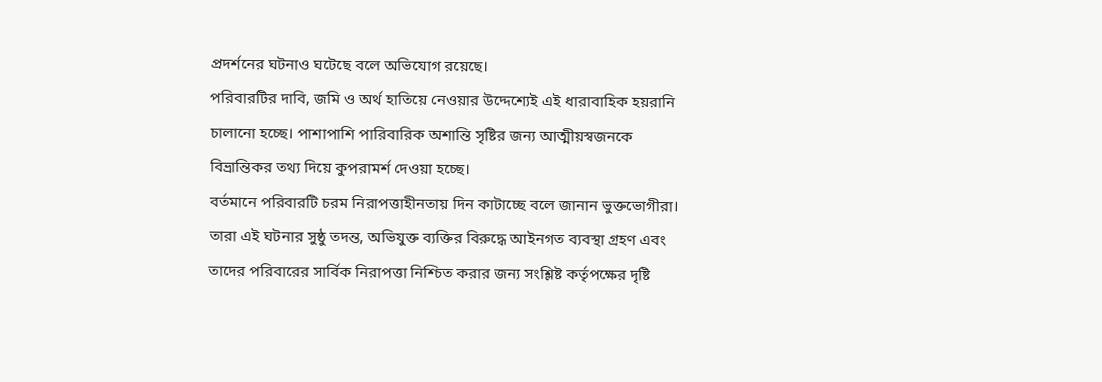প্রদর্শনের ঘটনাও ঘটেছে বলে অভিযোগ রয়েছে।
পরিবারটির দাবি, জমি ও অর্থ হাতিয়ে নেওয়ার উদ্দেশ্যেই এই ধারাবাহিক হয়রানি চালানো হচ্ছে। পাশাপাশি পারিবারিক অশান্তি সৃষ্টির জন্য আত্মীয়স্বজনকে বিভ্রান্তিকর তথ্য দিয়ে কুপরামর্শ দেওয়া হচ্ছে।
বর্তমানে পরিবারটি চরম নিরাপত্তাহীনতায় দিন কাটাচ্ছে বলে জানান ভুক্তভোগীরা। তারা এই ঘটনার সুষ্ঠু তদন্ত, অভিযুক্ত ব্যক্তির বিরুদ্ধে আইনগত ব্যবস্থা গ্রহণ এবং তাদের পরিবারের সার্বিক নিরাপত্তা নিশ্চিত করার জন্য সংশ্লিষ্ট কর্তৃপক্ষের দৃষ্টি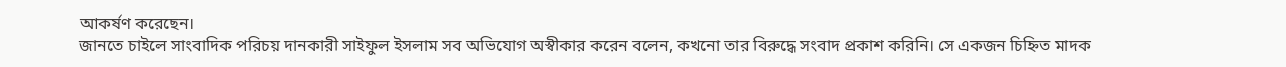আকর্ষণ করেছেন।
জানতে চাইলে সাংবাদিক পরিচয় দানকারী সাইফুল ইসলাম সব অভিযোগ অস্বীকার করেন বলেন, কখনো তার বিরুদ্ধে সংবাদ প্রকাশ করিনি। সে একজন চিহ্নিত মাদক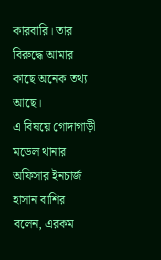কারবারি। তার বিরুদ্ধে আমার কাছে অনেক তথ্য আছে।
এ বিষয়ে গোদাগাড়ী মডেল থানার অফিসার ইনচার্জ হাসান বাশির বলেন, এরকম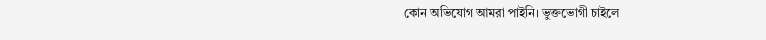কোন অভিযোগ আমরা পাইনি। ভুক্তভোগী চাইলে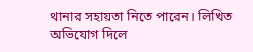থানার সহায়তা নিতে পারেন। লিখিত অভিযোগ দিলে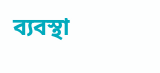ব্যবস্থা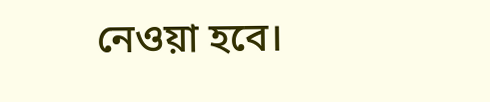নেওয়া হবে।